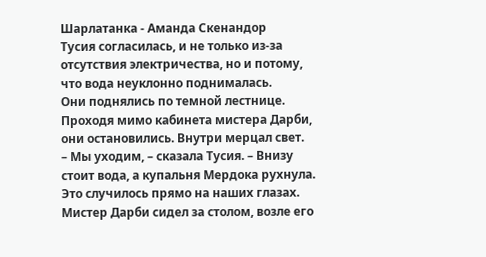Шарлатанка - Аманда Скенандор
Тусия согласилась, и не только из-за отсутствия электричества, но и потому, что вода неуклонно поднималась.
Они поднялись по темной лестнице. Проходя мимо кабинета мистера Дарби, они остановились. Внутри мерцал свет.
– Мы уходим, – сказала Тусия. – Внизу стоит вода, а купальня Мердока рухнула. Это случилось прямо на наших глазах.
Мистер Дарби сидел за столом, возле его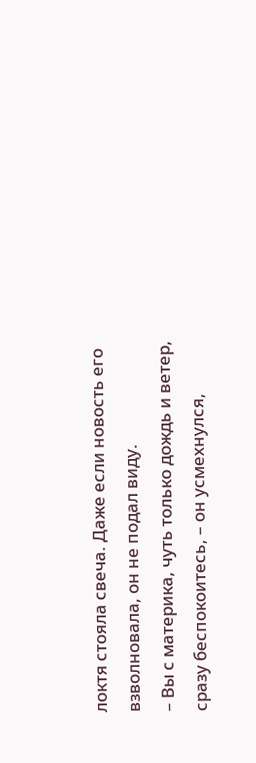локтя стояла свеча. Даже если новость его взволновала, он не подал виду.
– Вы с материка, чуть только дождь и ветер, сразу беспокоитесь, – он усмехнулся,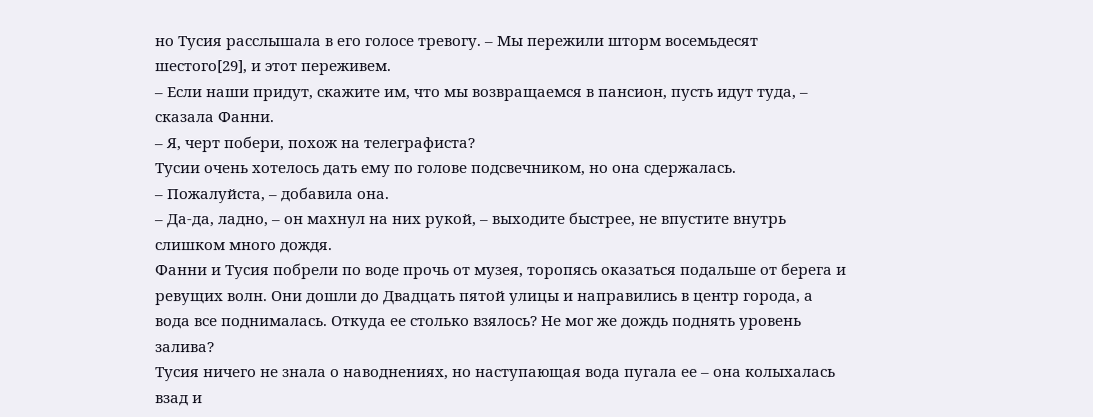но Тусия расслышала в его голосе тревогу. – Мы пережили шторм восемьдесят шестого[29], и этот переживем.
– Если наши придут, скажите им, что мы возвращаемся в пансион, пусть идут туда, – сказала Фанни.
– Я, черт побери, похож на телеграфиста?
Тусии очень хотелось дать ему по голове подсвечником, но она сдержалась.
– Пожалуйста, – добавила она.
– Да-да, ладно, – он махнул на них рукой, – выходите быстрее, не впустите внутрь слишком много дождя.
Фанни и Тусия побрели по воде прочь от музея, торопясь оказаться подальше от берега и ревущих волн. Они дошли до Двадцать пятой улицы и направились в центр города, а вода все поднималась. Откуда ее столько взялось? Не мог же дождь поднять уровень залива?
Тусия ничего не знала о наводнениях, но наступающая вода пугала ее – она колыхалась взад и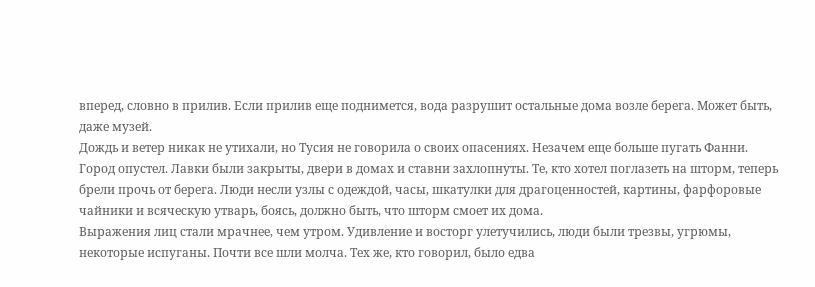вперед, словно в прилив. Если прилив еще поднимется, вода разрушит остальные дома возле берега. Может быть, даже музей.
Дождь и ветер никак не утихали, но Тусия не говорила о своих опасениях. Незачем еще больше пугать Фанни.
Город опустел. Лавки были закрыты, двери в домах и ставни захлопнуты. Те, кто хотел поглазеть на шторм, теперь брели прочь от берега. Люди несли узлы с одеждой, часы, шкатулки для драгоценностей, картины, фарфоровые чайники и всяческую утварь, боясь, должно быть, что шторм смоет их дома.
Выражения лиц стали мрачнее, чем утром. Удивление и восторг улетучились, люди были трезвы, угрюмы, некоторые испуганы. Почти все шли молча. Тех же, кто говорил, было едва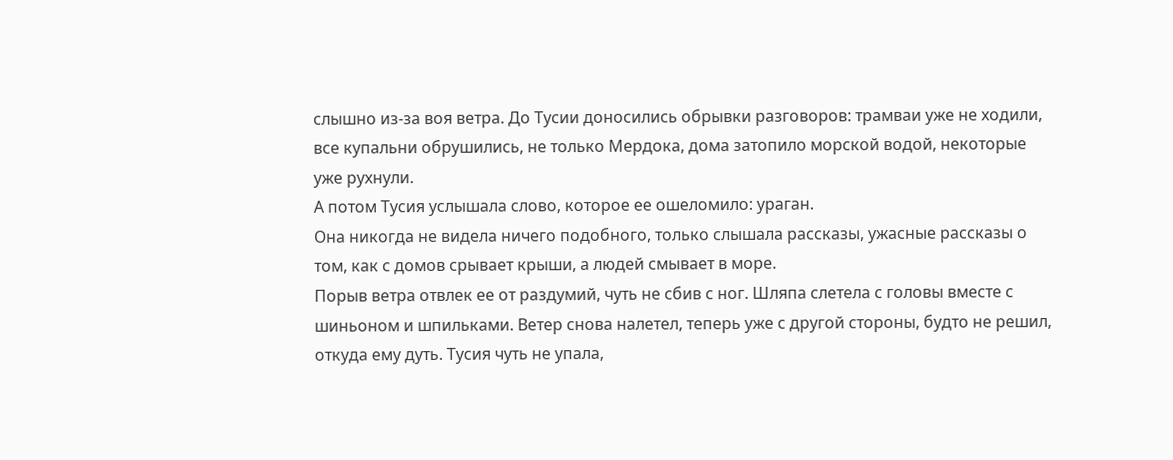слышно из-за воя ветра. До Тусии доносились обрывки разговоров: трамваи уже не ходили, все купальни обрушились, не только Мердока, дома затопило морской водой, некоторые уже рухнули.
А потом Тусия услышала слово, которое ее ошеломило: ураган.
Она никогда не видела ничего подобного, только слышала рассказы, ужасные рассказы о том, как с домов срывает крыши, а людей смывает в море.
Порыв ветра отвлек ее от раздумий, чуть не сбив с ног. Шляпа слетела с головы вместе с шиньоном и шпильками. Ветер снова налетел, теперь уже с другой стороны, будто не решил, откуда ему дуть. Тусия чуть не упала,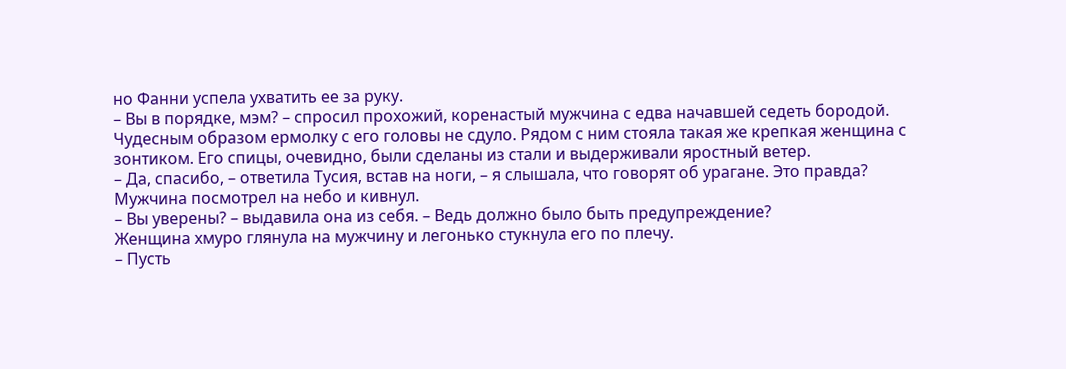но Фанни успела ухватить ее за руку.
– Вы в порядке, мэм? – спросил прохожий, коренастый мужчина с едва начавшей седеть бородой. Чудесным образом ермолку с его головы не сдуло. Рядом с ним стояла такая же крепкая женщина с зонтиком. Его спицы, очевидно, были сделаны из стали и выдерживали яростный ветер.
– Да, спасибо, – ответила Тусия, встав на ноги, – я слышала, что говорят об урагане. Это правда?
Мужчина посмотрел на небо и кивнул.
– Вы уверены? – выдавила она из себя. – Ведь должно было быть предупреждение?
Женщина хмуро глянула на мужчину и легонько стукнула его по плечу.
– Пусть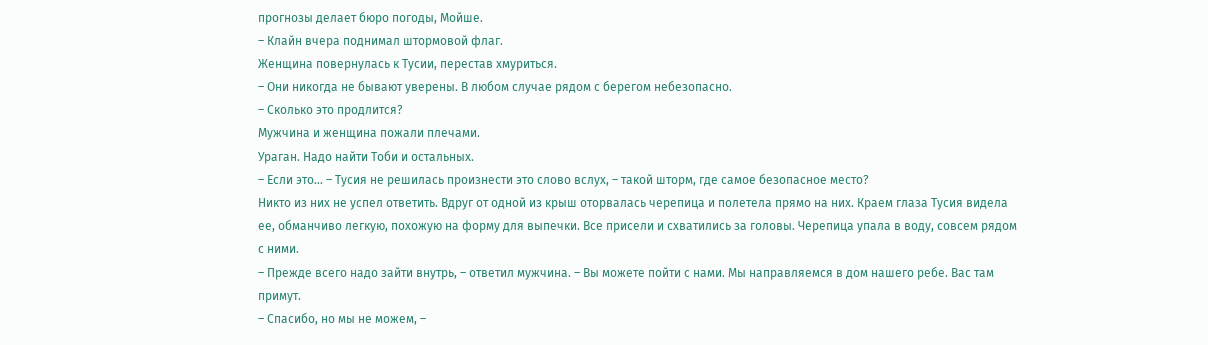прогнозы делает бюро погоды, Мойше.
– Клайн вчера поднимал штормовой флаг.
Женщина повернулась к Тусии, перестав хмуриться.
– Они никогда не бывают уверены. В любом случае рядом с берегом небезопасно.
– Сколько это продлится?
Мужчина и женщина пожали плечами.
Ураган. Надо найти Тоби и остальных.
– Если это… – Тусия не решилась произнести это слово вслух, – такой шторм, где самое безопасное место?
Никто из них не успел ответить. Вдруг от одной из крыш оторвалась черепица и полетела прямо на них. Краем глаза Тусия видела ее, обманчиво легкую, похожую на форму для выпечки. Все присели и схватились за головы. Черепица упала в воду, совсем рядом с ними.
– Прежде всего надо зайти внутрь, – ответил мужчина. – Вы можете пойти с нами. Мы направляемся в дом нашего ребе. Вас там примут.
– Спасибо, но мы не можем, –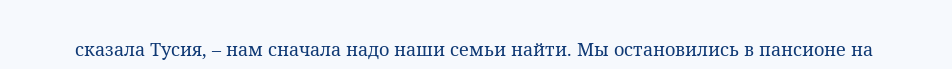сказала Тусия, – нам сначала надо наши семьи найти. Мы остановились в пансионе на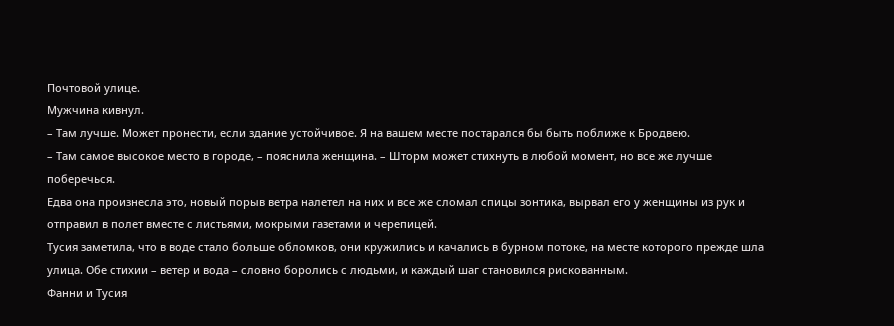Почтовой улице.
Мужчина кивнул.
– Там лучше. Может пронести, если здание устойчивое. Я на вашем месте постарался бы быть поближе к Бродвею.
– Там самое высокое место в городе, – пояснила женщина. – Шторм может стихнуть в любой момент, но все же лучше поберечься.
Едва она произнесла это, новый порыв ветра налетел на них и все же сломал спицы зонтика, вырвал его у женщины из рук и отправил в полет вместе с листьями, мокрыми газетами и черепицей.
Тусия заметила, что в воде стало больше обломков, они кружились и качались в бурном потоке, на месте которого прежде шла улица. Обе стихии – ветер и вода – словно боролись с людьми, и каждый шаг становился рискованным.
Фанни и Тусия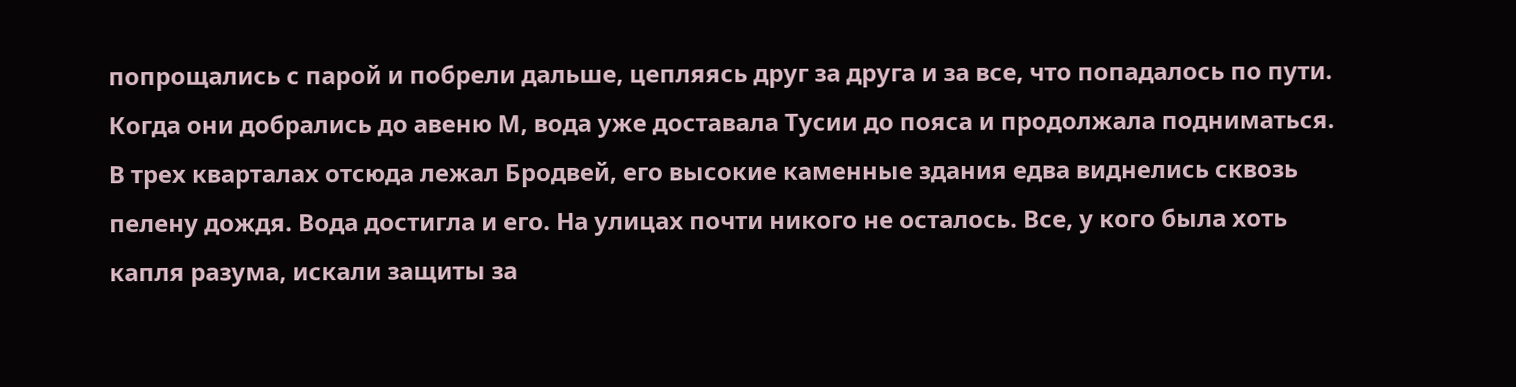попрощались с парой и побрели дальше, цепляясь друг за друга и за все, что попадалось по пути.
Когда они добрались до авеню М, вода уже доставала Тусии до пояса и продолжала подниматься. В трех кварталах отсюда лежал Бродвей, его высокие каменные здания едва виднелись сквозь пелену дождя. Вода достигла и его. На улицах почти никого не осталось. Все, у кого была хоть капля разума, искали защиты за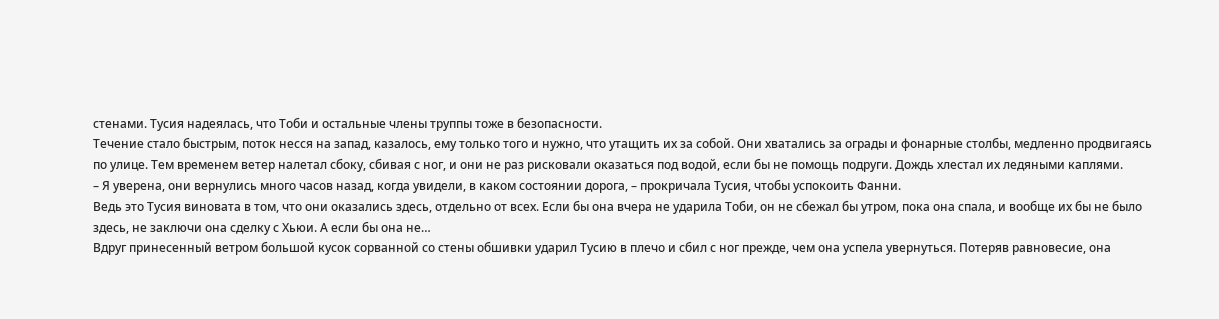стенами. Тусия надеялась, что Тоби и остальные члены труппы тоже в безопасности.
Течение стало быстрым, поток несся на запад, казалось, ему только того и нужно, что утащить их за собой. Они хватались за ограды и фонарные столбы, медленно продвигаясь по улице. Тем временем ветер налетал сбоку, сбивая с ног, и они не раз рисковали оказаться под водой, если бы не помощь подруги. Дождь хлестал их ледяными каплями.
– Я уверена, они вернулись много часов назад, когда увидели, в каком состоянии дорога, – прокричала Тусия, чтобы успокоить Фанни.
Ведь это Тусия виновата в том, что они оказались здесь, отдельно от всех. Если бы она вчера не ударила Тоби, он не сбежал бы утром, пока она спала, и вообще их бы не было здесь, не заключи она сделку с Хьюи. А если бы она не…
Вдруг принесенный ветром большой кусок сорванной со стены обшивки ударил Тусию в плечо и сбил с ног прежде, чем она успела увернуться. Потеряв равновесие, она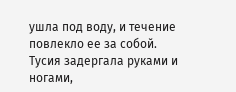ушла под воду, и течение повлекло ее за собой.
Тусия задергала руками и ногами,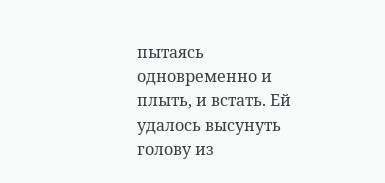пытаясь одновременно и плыть, и встать. Ей удалось высунуть голову из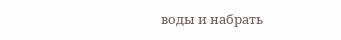воды и набрать